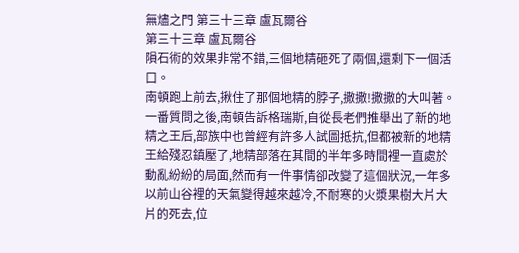無燼之門 第三十三章 盧瓦爾谷
第三十三章 盧瓦爾谷
隕石術的效果非常不錯,三個地精砸死了兩個,還剩下一個活口。
南頓跑上前去,揪住了那個地精的脖子,撒撒!撒撒的大叫著。
一番質問之後,南頓告訴格瑞斯,自從長老們推舉出了新的地精之王后,部族中也曾經有許多人試圖抵抗,但都被新的地精王給殘忍鎮壓了,地精部落在其間的半年多時間裡一直處於動亂紛紛的局面,然而有一件事情卻改變了這個狀況,一年多以前山谷裡的天氣變得越來越冷,不耐寒的火漿果樹大片大片的死去,位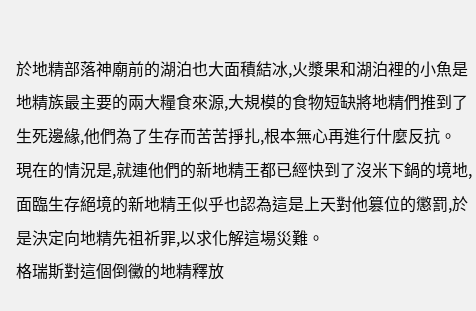於地精部落神廟前的湖泊也大面積結冰,火漿果和湖泊裡的小魚是地精族最主要的兩大糧食來源,大規模的食物短缺將地精們推到了生死邊緣,他們為了生存而苦苦掙扎,根本無心再進行什麼反抗。
現在的情況是,就連他們的新地精王都已經快到了沒米下鍋的境地,面臨生存絕境的新地精王似乎也認為這是上天對他篡位的懲罰,於是決定向地精先祖祈罪,以求化解這場災難。
格瑞斯對這個倒黴的地精釋放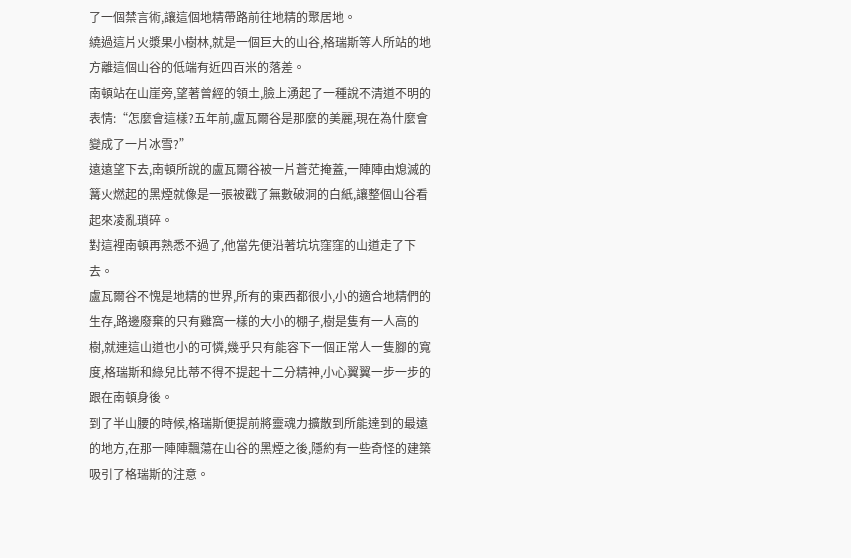了一個禁言術,讓這個地精帶路前往地精的聚居地。
繞過這片火漿果小樹林,就是一個巨大的山谷,格瑞斯等人所站的地方離這個山谷的低端有近四百米的落差。
南頓站在山崖旁,望著曾經的領土,臉上湧起了一種說不清道不明的表情:“怎麼會這樣?五年前,盧瓦爾谷是那麼的美麗,現在為什麼會變成了一片冰雪?”
遠遠望下去,南頓所說的盧瓦爾谷被一片蒼茫掩蓋,一陣陣由熄滅的篝火燃起的黑煙就像是一張被戳了無數破洞的白紙,讓整個山谷看起來凌亂瑣碎。
對這裡南頓再熟悉不過了,他當先便沿著坑坑窪窪的山道走了下去。
盧瓦爾谷不愧是地精的世界,所有的東西都很小,小的適合地精們的生存,路邊廢棄的只有雞窩一樣的大小的棚子,樹是隻有一人高的樹,就連這山道也小的可憐,幾乎只有能容下一個正常人一隻腳的寬度,格瑞斯和綠兒比蒂不得不提起十二分精神,小心翼翼一步一步的跟在南頓身後。
到了半山腰的時候,格瑞斯便提前將靈魂力擴散到所能達到的最遠的地方,在那一陣陣飄蕩在山谷的黑煙之後,隱約有一些奇怪的建築吸引了格瑞斯的注意。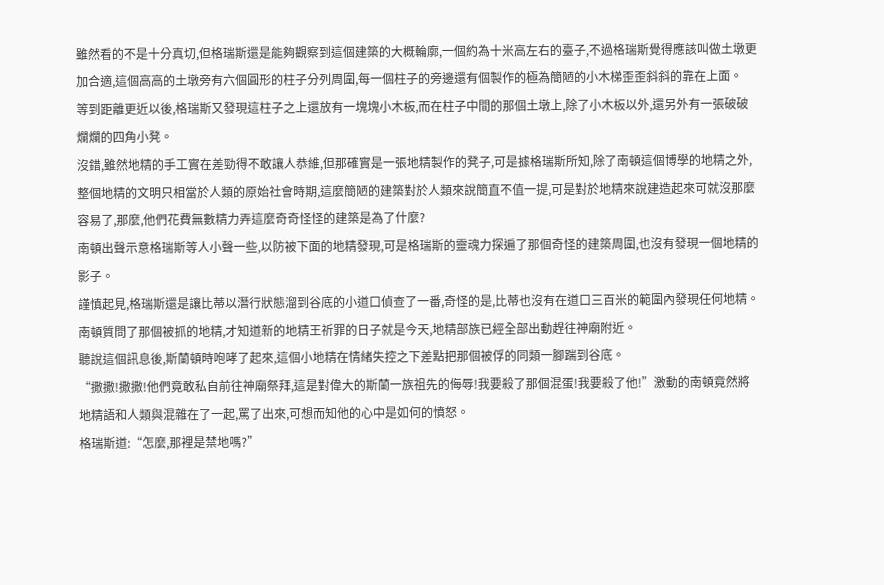雖然看的不是十分真切,但格瑞斯還是能夠觀察到這個建築的大概輪廓,一個約為十米高左右的臺子,不過格瑞斯覺得應該叫做土墩更加合適,這個高高的土墩旁有六個圓形的柱子分列周圍,每一個柱子的旁邊還有個製作的極為簡陋的小木梯歪歪斜斜的靠在上面。
等到距離更近以後,格瑞斯又發現這柱子之上還放有一塊塊小木板,而在柱子中間的那個土墩上,除了小木板以外,還另外有一張破破爛爛的四角小凳。
沒錯,雖然地精的手工實在差勁得不敢讓人恭維,但那確實是一張地精製作的凳子,可是據格瑞斯所知,除了南頓這個博學的地精之外,整個地精的文明只相當於人類的原始社會時期,這麼簡陋的建築對於人類來說簡直不值一提,可是對於地精來說建造起來可就沒那麼容易了,那麼,他們花費無數精力弄這麼奇奇怪怪的建築是為了什麼?
南頓出聲示意格瑞斯等人小聲一些,以防被下面的地精發現,可是格瑞斯的靈魂力探遍了那個奇怪的建築周圍,也沒有發現一個地精的影子。
謹慎起見,格瑞斯還是讓比蒂以潛行狀態溜到谷底的小道口偵查了一番,奇怪的是,比蒂也沒有在道口三百米的範圍內發現任何地精。
南頓質問了那個被抓的地精,才知道新的地精王祈罪的日子就是今天,地精部族已經全部出動趕往神廟附近。
聽說這個訊息後,斯蘭頓時咆哮了起來,這個小地精在情緒失控之下差點把那個被俘的同類一腳踹到谷底。
“撒撒!撒撒!他們竟敢私自前往神廟祭拜,這是對偉大的斯蘭一族祖先的侮辱!我要殺了那個混蛋!我要殺了他!”激動的南頓竟然將地精語和人類與混雜在了一起,罵了出來,可想而知他的心中是如何的憤怒。
格瑞斯道:“怎麼,那裡是禁地嗎?”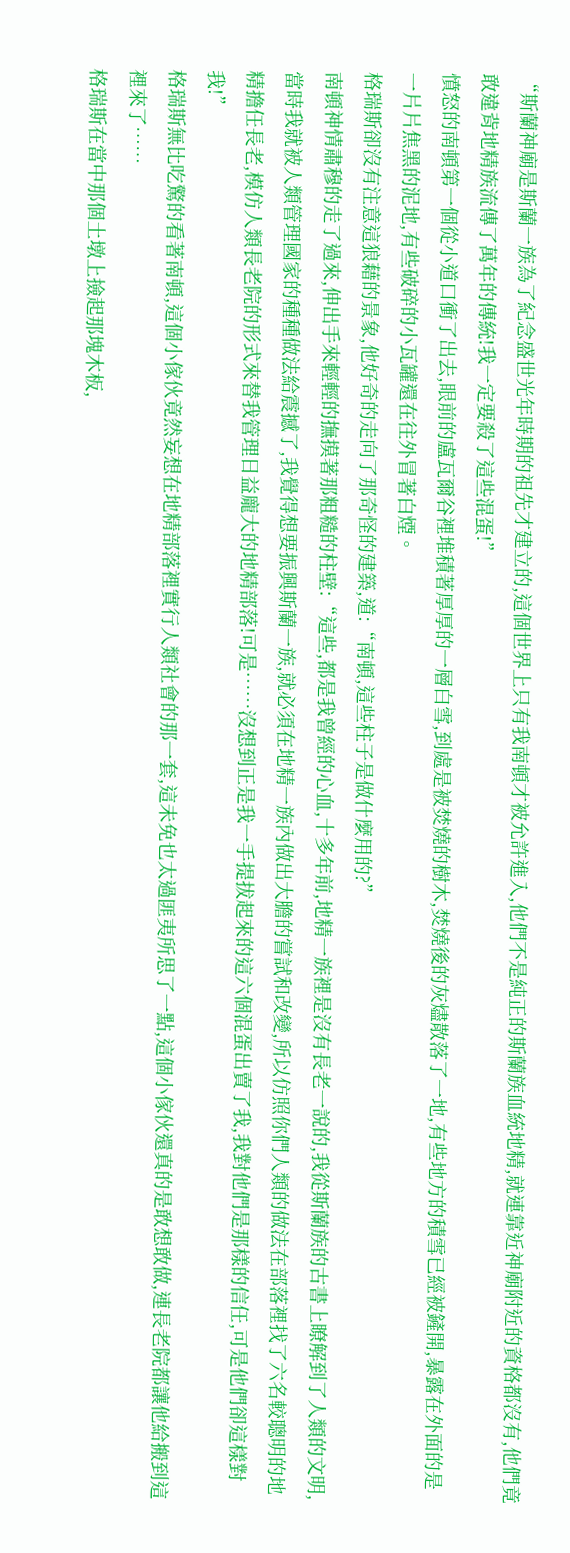“斯蘭神廟是斯蘭一族為了紀念盛世光年時期的祖先才建立的,這個世界上只有我南頓才被允許進入,他們不是純正的斯蘭族血統地精,就連靠近神廟附近的資格都沒有,他們竟敢違背地精族流傳了萬年的傳統!我一定要殺了這些混蛋!”
憤怒的南頓第一個從小道口衝了出去,眼前的盧瓦爾谷裡堆積著厚厚的一層白雪,到處是被焚燒的樹木,焚燒後的灰燼散落了一地,有些地方的積雪已經被鏟開,暴露在外面的是一片片焦黑的泥地,有些破碎的小瓦罐還在往外冒著白煙。
格瑞斯卻沒有注意這狼藉的景象,他好奇的走向了那奇怪的建築,道:“南頓,這些柱子是做什麼用的?”
南頓神情肅穆的走了過來,伸出手來輕輕的撫摸著那粗糙的柱壁:“這些,都是我曾經的心血,十多年前,地精一族裡是沒有長老一說的,我從斯蘭族的古書上瞭解到了人類的文明,當時我就被人類管理國家的種種做法給震撼了,我覺得想要振興斯蘭一族,就必須在地精一族內做出大膽的嘗試和改變,所以仿照你們人類的做法在部落裡找了六名較聰明的地精擔任長老,模仿人類長老院的形式來替我管理日益龐大的地精部落!可是……沒想到正是我一手提拔起來的這六個混蛋出賣了我,我對他們是那樣的信任,可是他們卻這樣對我!”
格瑞斯無比吃驚的看著南頓,這個小傢伙竟然妄想在地精部落裡實行人類社會的那一套,這未免也太過匪夷所思了一點,這個小傢伙還真的是敢想敢做,連長老院都讓他給搬到這裡來了……
格瑞斯在當中那個土墩上撿起那塊木板,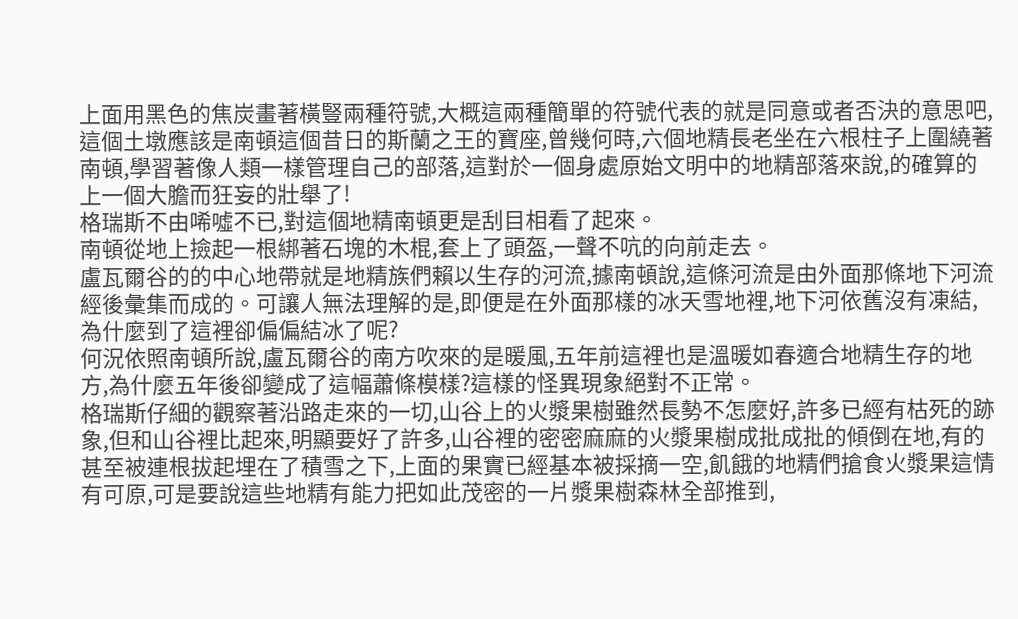上面用黑色的焦炭畫著橫豎兩種符號,大概這兩種簡單的符號代表的就是同意或者否決的意思吧,這個土墩應該是南頓這個昔日的斯蘭之王的寶座,曾幾何時,六個地精長老坐在六根柱子上圍繞著南頓,學習著像人類一樣管理自己的部落,這對於一個身處原始文明中的地精部落來說,的確算的上一個大膽而狂妄的壯舉了!
格瑞斯不由唏噓不已,對這個地精南頓更是刮目相看了起來。
南頓從地上撿起一根綁著石塊的木棍,套上了頭盔,一聲不吭的向前走去。
盧瓦爾谷的的中心地帶就是地精族們賴以生存的河流,據南頓說,這條河流是由外面那條地下河流經後彙集而成的。可讓人無法理解的是,即便是在外面那樣的冰天雪地裡,地下河依舊沒有凍結,為什麼到了這裡卻偏偏結冰了呢?
何況依照南頓所說,盧瓦爾谷的南方吹來的是暖風,五年前這裡也是溫暖如春適合地精生存的地方,為什麼五年後卻變成了這幅蕭條模樣?這樣的怪異現象絕對不正常。
格瑞斯仔細的觀察著沿路走來的一切,山谷上的火漿果樹雖然長勢不怎麼好,許多已經有枯死的跡象,但和山谷裡比起來,明顯要好了許多,山谷裡的密密麻麻的火漿果樹成批成批的傾倒在地,有的甚至被連根拔起埋在了積雪之下,上面的果實已經基本被採摘一空,飢餓的地精們搶食火漿果這情有可原,可是要說這些地精有能力把如此茂密的一片漿果樹森林全部推到,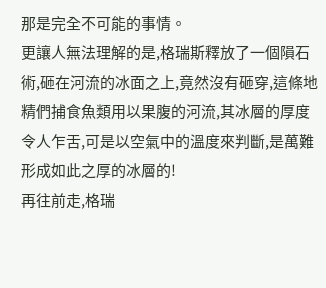那是完全不可能的事情。
更讓人無法理解的是,格瑞斯釋放了一個隕石術,砸在河流的冰面之上,竟然沒有砸穿,這條地精們捕食魚類用以果腹的河流,其冰層的厚度令人乍舌,可是以空氣中的溫度來判斷,是萬難形成如此之厚的冰層的!
再往前走,格瑞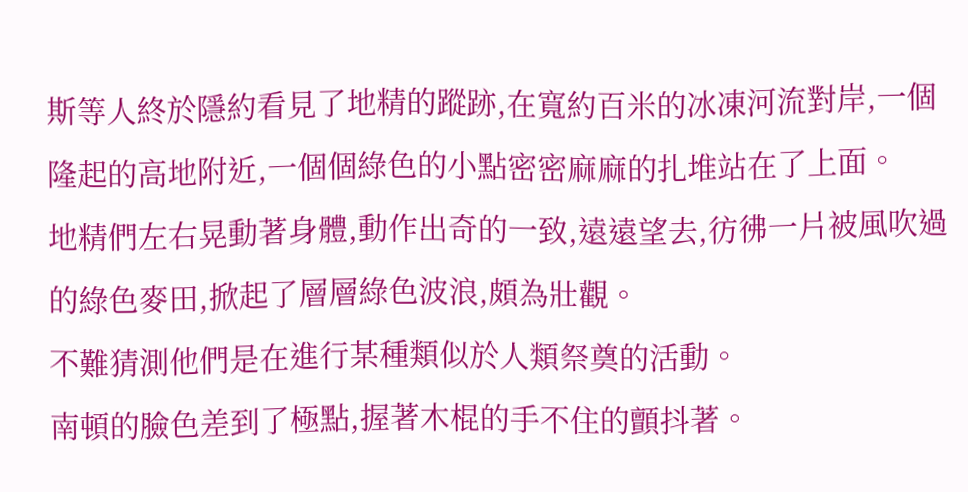斯等人終於隱約看見了地精的蹤跡,在寬約百米的冰凍河流對岸,一個隆起的高地附近,一個個綠色的小點密密麻麻的扎堆站在了上面。
地精們左右晃動著身體,動作出奇的一致,遠遠望去,彷彿一片被風吹過的綠色麥田,掀起了層層綠色波浪,頗為壯觀。
不難猜測他們是在進行某種類似於人類祭奠的活動。
南頓的臉色差到了極點,握著木棍的手不住的顫抖著。